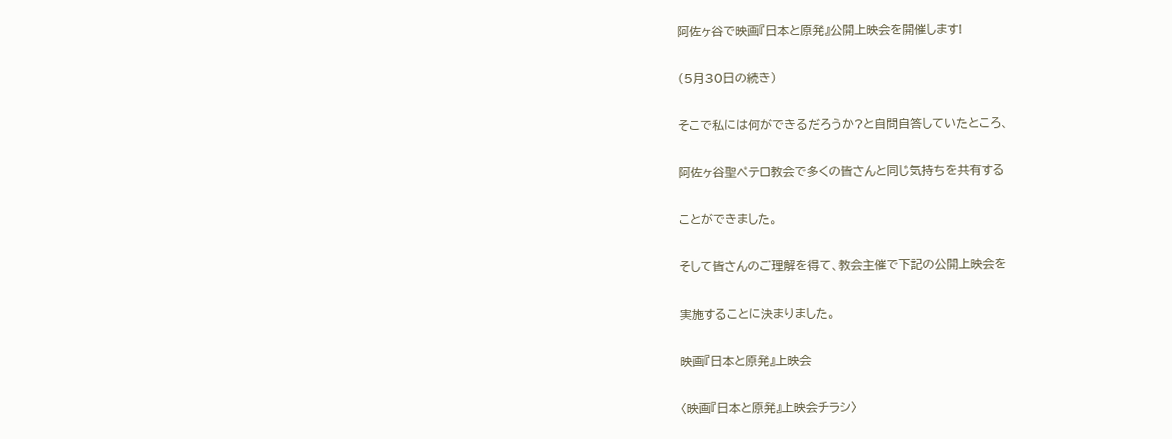阿佐ヶ谷で映画『日本と原発』公開上映会を開催します!

(5月30日の続き)

そこで私には何ができるだろうか?と自問自答していたところ、

阿佐ヶ谷聖ペテロ教会で多くの皆さんと同じ気持ちを共有する

ことができました。

そして皆さんのご理解を得て、教会主催で下記の公開上映会を

実施することに決まりました。

映画『日本と原発』上映会

〈映画『日本と原発』上映会チラシ〉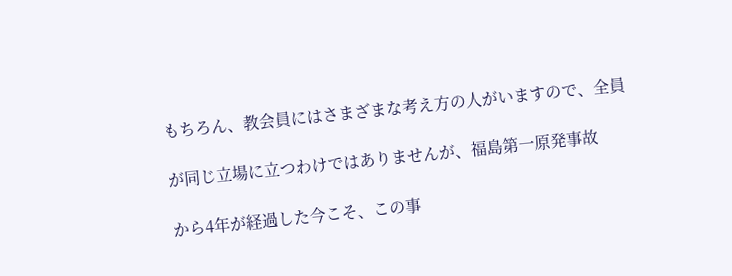もちろん、教会員にはさまざまな考え方の人がいますので、全員

が同じ立場に立つわけではありませんが、福島第一原発事故

から4年が経過した今こそ、この事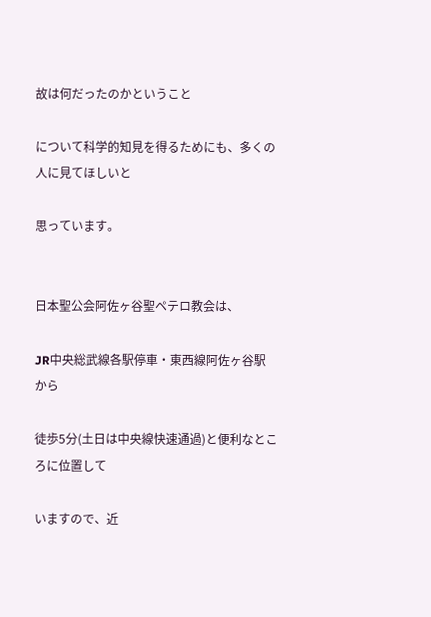故は何だったのかということ

について科学的知見を得るためにも、多くの人に見てほしいと

思っています。


日本聖公会阿佐ヶ谷聖ペテロ教会は、

JR中央総武線各駅停車・東西線阿佐ヶ谷駅
から

徒歩5分(土日は中央線快速通過)と便利なところに位置して

いますので、近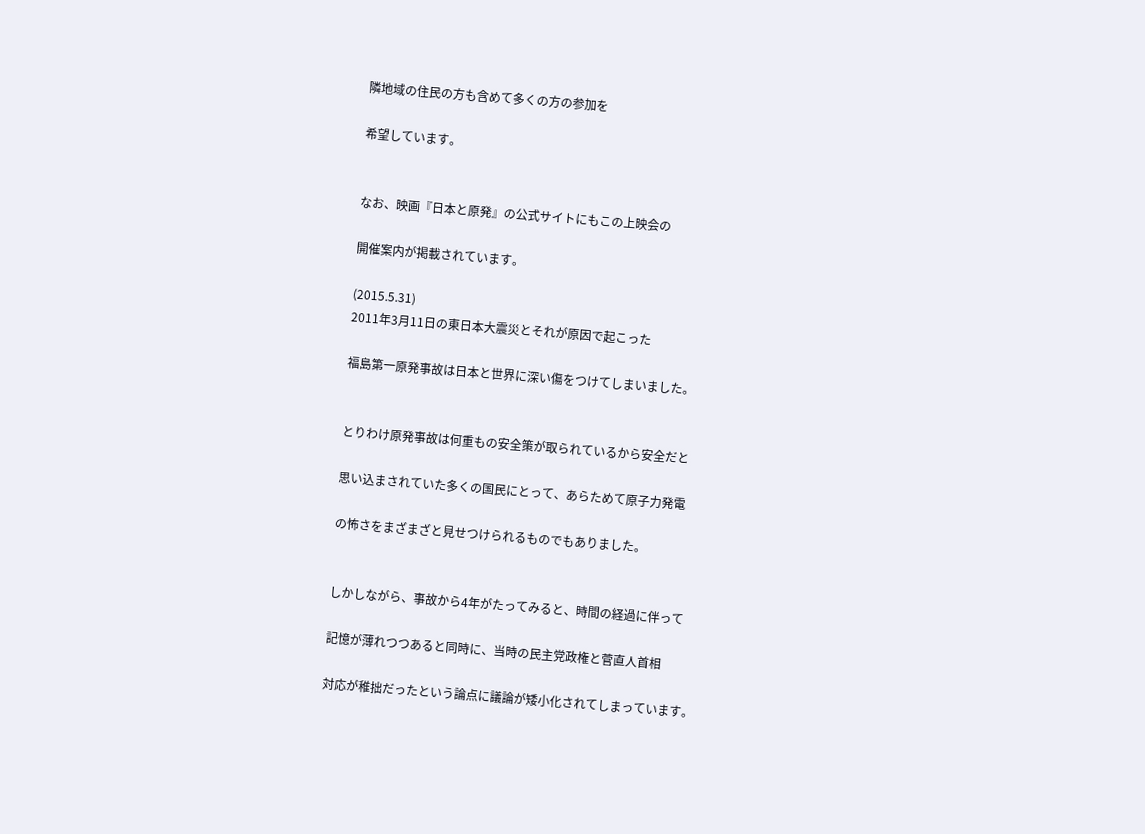隣地域の住民の方も含めて多くの方の参加を

希望しています。


なお、映画『日本と原発』の公式サイトにもこの上映会の

開催案内が掲載されています。

(2015.5.31)
2011年3月11日の東日本大震災とそれが原因で起こった

福島第一原発事故は日本と世界に深い傷をつけてしまいました。


とりわけ原発事故は何重もの安全策が取られているから安全だと

思い込まされていた多くの国民にとって、あらためて原子力発電

の怖さをまざまざと見せつけられるものでもありました。


しかしながら、事故から4年がたってみると、時間の経過に伴って

記憶が薄れつつあると同時に、当時の民主党政権と菅直人首相

対応が稚拙だったという論点に議論が矮小化されてしまっています。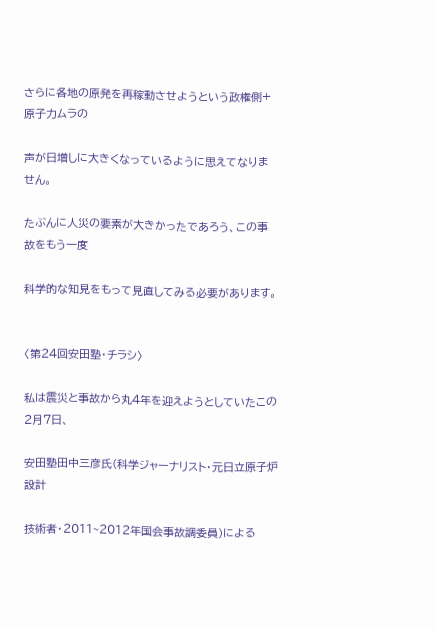さらに各地の原発を再稼動させようという政権側+原子力ムラの

声が日増しに大きくなっているように思えてなりません。

たぶんに人災の要素が大きかったであろう、この事故をもう一度

科学的な知見をもって見直してみる必要があります。


〈第24回安田塾・チラシ〉

私は震災と事故から丸4年を迎えようとしていたこの2月7日、

安田塾田中三彦氏(科学ジャーナリスト・元日立原子炉設計

技術者・2011~2012年国会事故調委員)による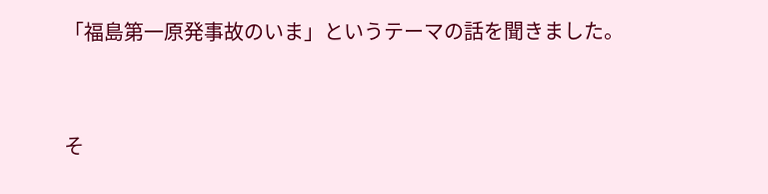「福島第一原発事故のいま」というテーマの話を聞きました。


そ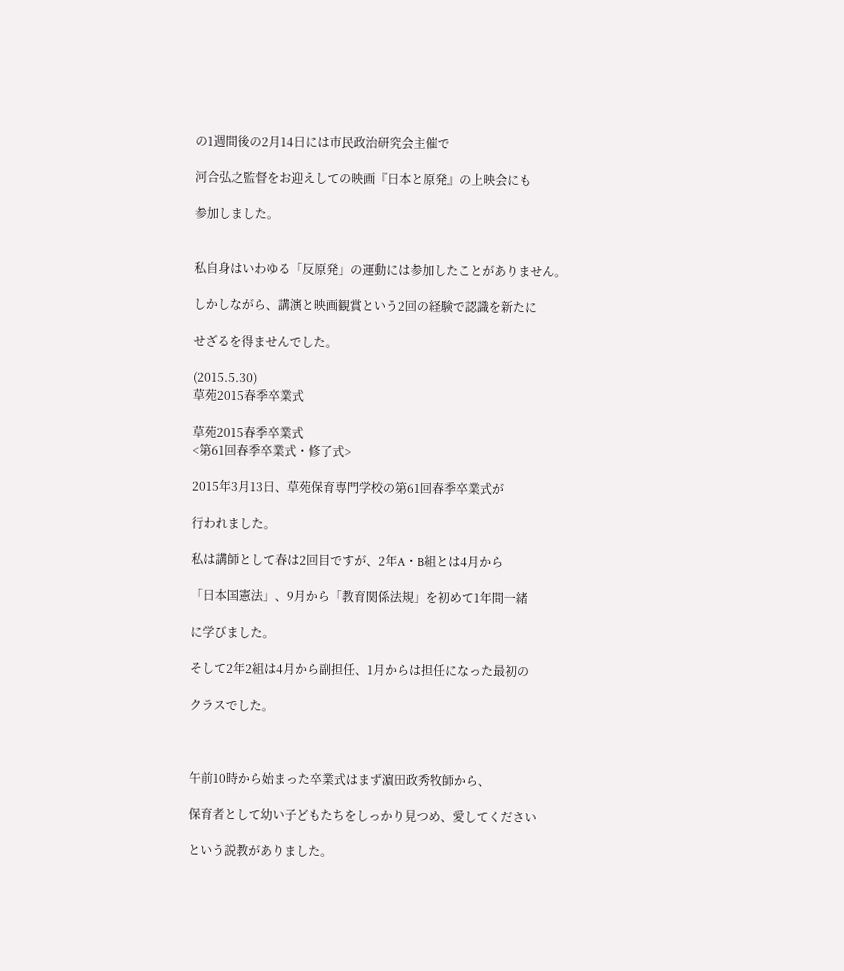の1週間後の2月14日には市民政治研究会主催で

河合弘之監督をお迎えしての映画『日本と原発』の上映会にも

参加しました。


私自身はいわゆる「反原発」の運動には参加したことがありません。

しかしながら、講演と映画観賞という2回の経験で認識を新たに

せざるを得ませんでした。

(2015.5.30)
草苑2015春季卒業式

草苑2015春季卒業式
<第61回春季卒業式・修了式>

2015年3月13日、草苑保育専門学校の第61回春季卒業式が

行われました。

私は講師として春は2回目ですが、2年A・B組とは4月から

「日本国憲法」、9月から「教育関係法規」を初めて1年間一緒

に学びました。

そして2年2組は4月から副担任、1月からは担任になった最初の

クラスでした。



午前10時から始まった卒業式はまず濵田政秀牧師から、

保育者として幼い子どもたちをしっかり見つめ、愛してください

という説教がありました。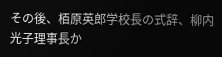その後、栢原英郎学校長の式辞、柳内光子理事長か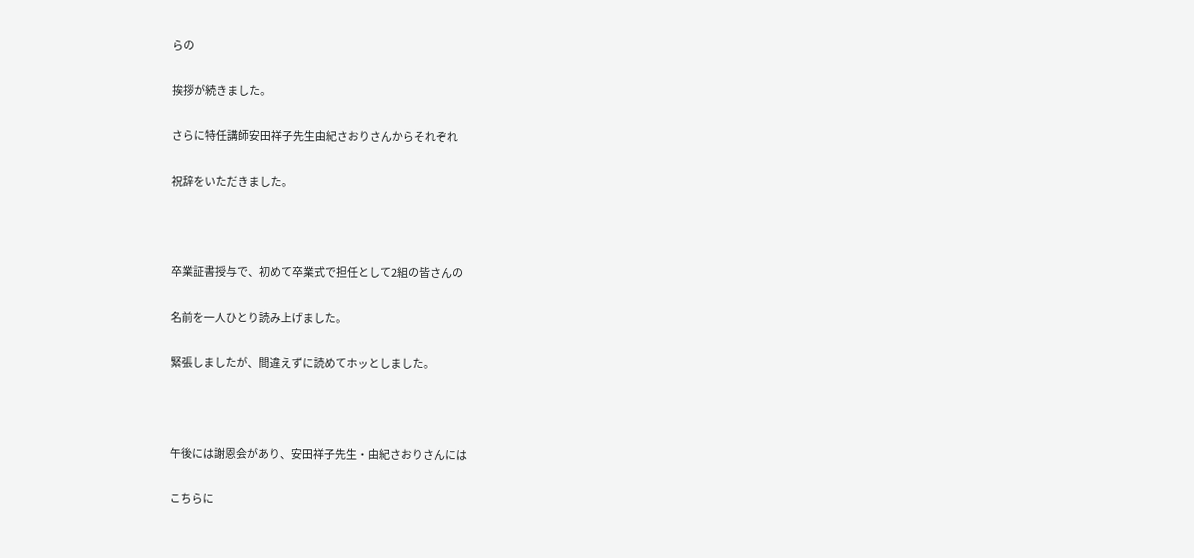らの

挨拶が続きました。

さらに特任講師安田祥子先生由紀さおりさんからそれぞれ

祝辞をいただきました。



卒業証書授与で、初めて卒業式で担任として2組の皆さんの

名前を一人ひとり読み上げました。

緊張しましたが、間違えずに読めてホッとしました。



午後には謝恩会があり、安田祥子先生・由紀さおりさんには

こちらに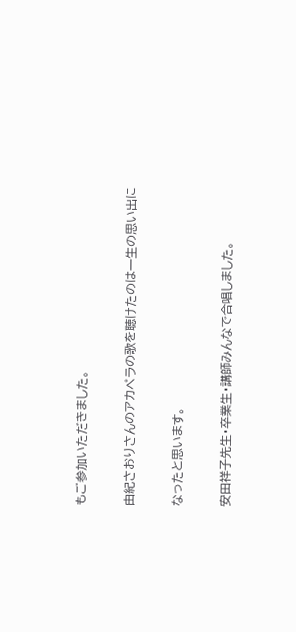もご参加いただきました。

由紀さおりさんのアカペラの歌を聴けたのは一生の思い出に

なったと思います。

安田祥子先生・卒業生・講師みんなで合唱しました。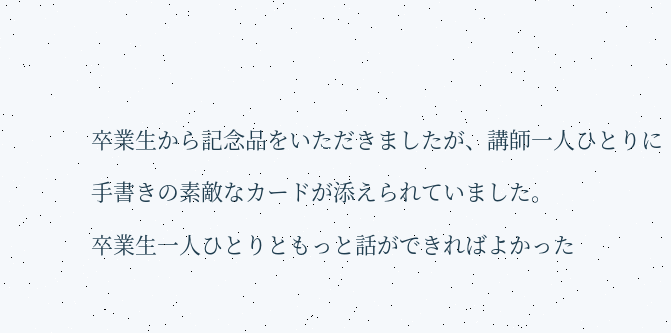卒業生から記念品をいただきましたが、講師一人ひとりに

手書きの素敵なカードが添えられていました。

卒業生一人ひとりともっと話ができればよかった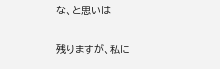な、と思いは

残りますが、私に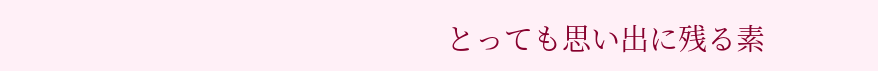とっても思い出に残る素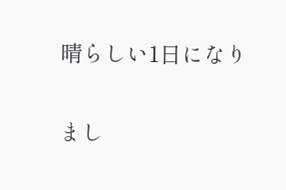晴らしい1日になり

まし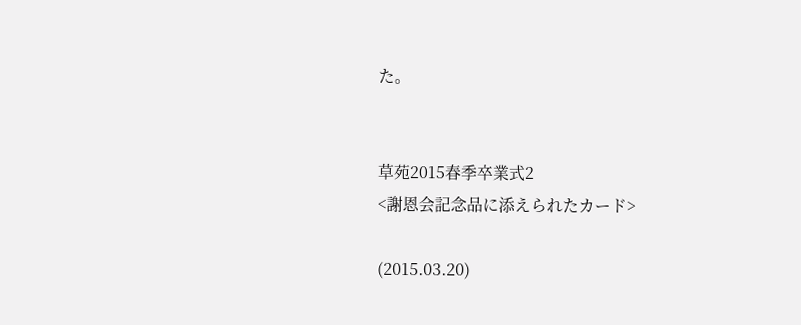た。


草苑2015春季卒業式2
<謝恩会記念品に添えられたカード>

(2015.03.20)